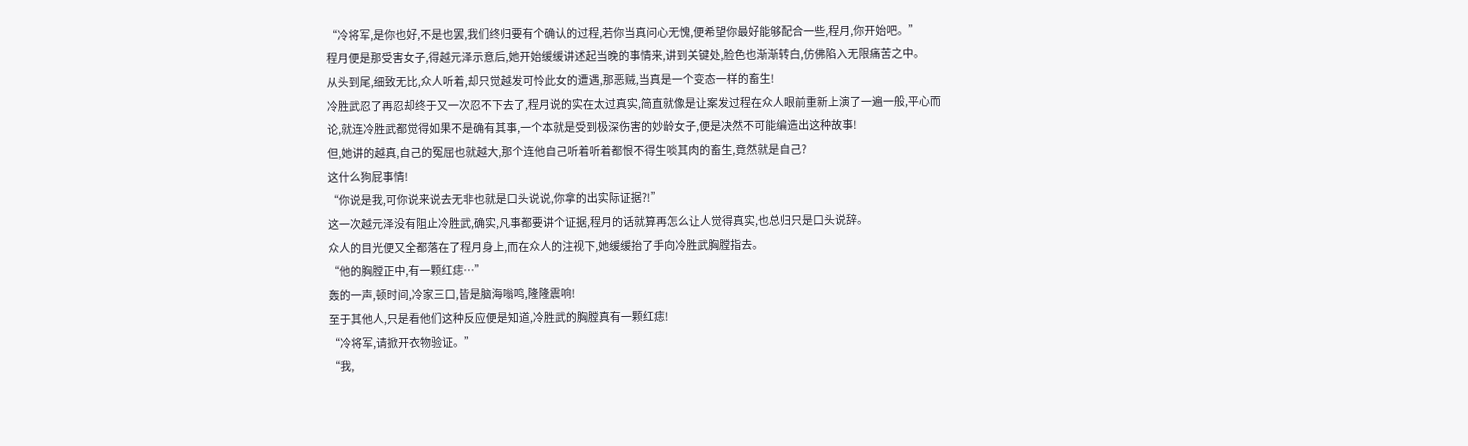“冷将军,是你也好,不是也罢,我们终归要有个确认的过程,若你当真问心无愧,便希望你最好能够配合一些,程月,你开始吧。”
程月便是那受害女子,得越元泽示意后,她开始缓缓讲述起当晚的事情来,讲到关键处,脸色也渐渐转白,仿佛陷入无限痛苦之中。
从头到尾,细致无比,众人听着,却只觉越发可怜此女的遭遇,那恶贼,当真是一个变态一样的畜生!
冷胜武忍了再忍却终于又一次忍不下去了,程月说的实在太过真实,简直就像是让案发过程在众人眼前重新上演了一遍一般,平心而论,就连冷胜武都觉得如果不是确有其事,一个本就是受到极深伤害的妙龄女子,便是决然不可能编造出这种故事!
但,她讲的越真,自己的冤屈也就越大,那个连他自己听着听着都恨不得生啖其肉的畜生,竟然就是自己?
这什么狗屁事情!
“你说是我,可你说来说去无非也就是口头说说,你拿的出实际证据?!”
这一次越元泽没有阻止冷胜武,确实,凡事都要讲个证据,程月的话就算再怎么让人觉得真实,也总归只是口头说辞。
众人的目光便又全都落在了程月身上,而在众人的注视下,她缓缓抬了手向冷胜武胸膛指去。
“他的胸膛正中,有一颗红痣…”
轰的一声,顿时间,冷家三口,皆是脑海嗡鸣,隆隆震响!
至于其他人,只是看他们这种反应便是知道,冷胜武的胸膛真有一颗红痣!
“冷将军,请掀开衣物验证。”
“我,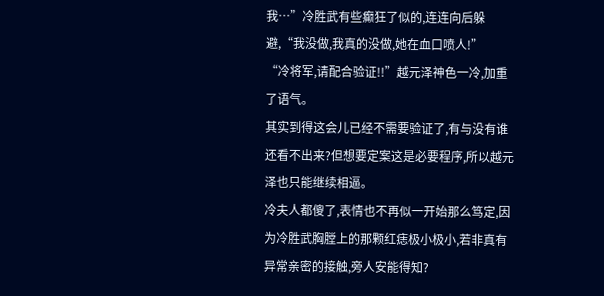我…”冷胜武有些癫狂了似的,连连向后躲避,“我没做,我真的没做,她在血口喷人!”
“冷将军,请配合验证!!”越元泽神色一冷,加重了语气。
其实到得这会儿已经不需要验证了,有与没有谁还看不出来?但想要定案这是必要程序,所以越元泽也只能继续相逼。
冷夫人都傻了,表情也不再似一开始那么笃定,因为冷胜武胸膛上的那颗红痣极小极小,若非真有异常亲密的接触,旁人安能得知?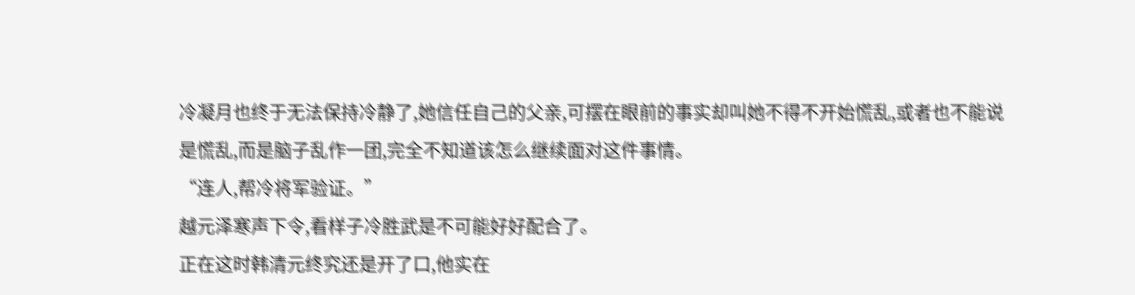冷凝月也终于无法保持冷静了,她信任自己的父亲,可摆在眼前的事实却叫她不得不开始慌乱,或者也不能说是慌乱,而是脑子乱作一团,完全不知道该怎么继续面对这件事情。
“连人,帮冷将军验证。”
越元泽寒声下令,看样子冷胜武是不可能好好配合了。
正在这时韩清元终究还是开了口,他实在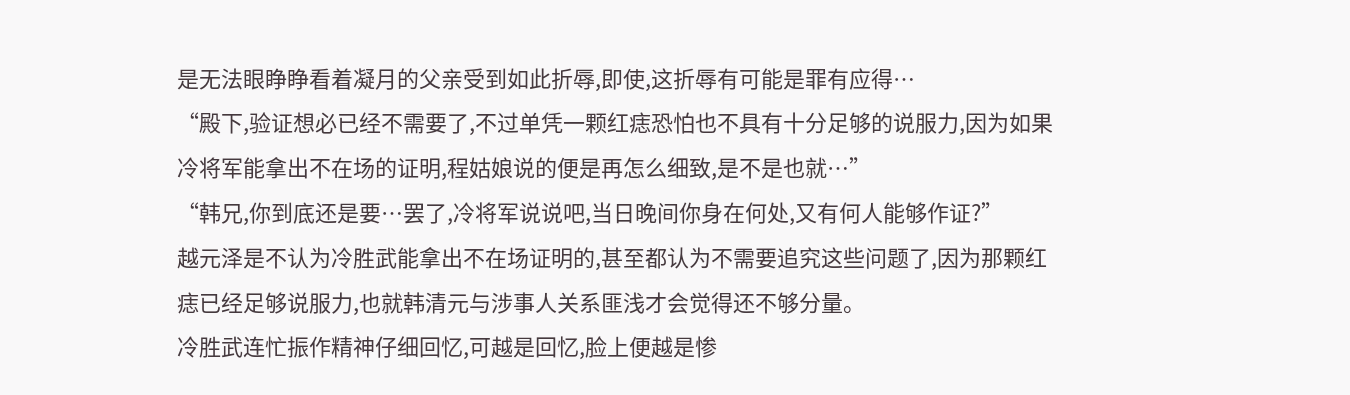是无法眼睁睁看着凝月的父亲受到如此折辱,即使,这折辱有可能是罪有应得…
“殿下,验证想必已经不需要了,不过单凭一颗红痣恐怕也不具有十分足够的说服力,因为如果冷将军能拿出不在场的证明,程姑娘说的便是再怎么细致,是不是也就…”
“韩兄,你到底还是要…罢了,冷将军说说吧,当日晚间你身在何处,又有何人能够作证?”
越元泽是不认为冷胜武能拿出不在场证明的,甚至都认为不需要追究这些问题了,因为那颗红痣已经足够说服力,也就韩清元与涉事人关系匪浅才会觉得还不够分量。
冷胜武连忙振作精神仔细回忆,可越是回忆,脸上便越是惨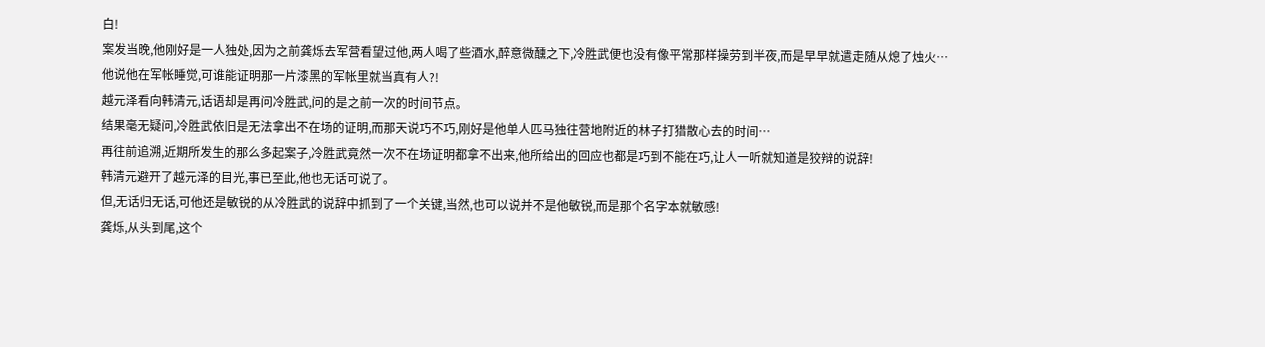白!
案发当晚,他刚好是一人独处,因为之前龚烁去军营看望过他,两人喝了些酒水,醉意微醺之下,冷胜武便也没有像平常那样操劳到半夜,而是早早就遣走随从熄了烛火…
他说他在军帐睡觉,可谁能证明那一片漆黑的军帐里就当真有人?!
越元泽看向韩清元,话语却是再问冷胜武,问的是之前一次的时间节点。
结果毫无疑问,冷胜武依旧是无法拿出不在场的证明,而那天说巧不巧,刚好是他单人匹马独往营地附近的林子打猎散心去的时间…
再往前追溯,近期所发生的那么多起案子,冷胜武竟然一次不在场证明都拿不出来,他所给出的回应也都是巧到不能在巧,让人一听就知道是狡辩的说辞!
韩清元避开了越元泽的目光,事已至此,他也无话可说了。
但,无话归无话,可他还是敏锐的从冷胜武的说辞中抓到了一个关键,当然,也可以说并不是他敏锐,而是那个名字本就敏感!
龚烁,从头到尾,这个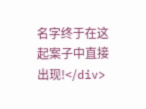名字终于在这起案子中直接出现!</div>